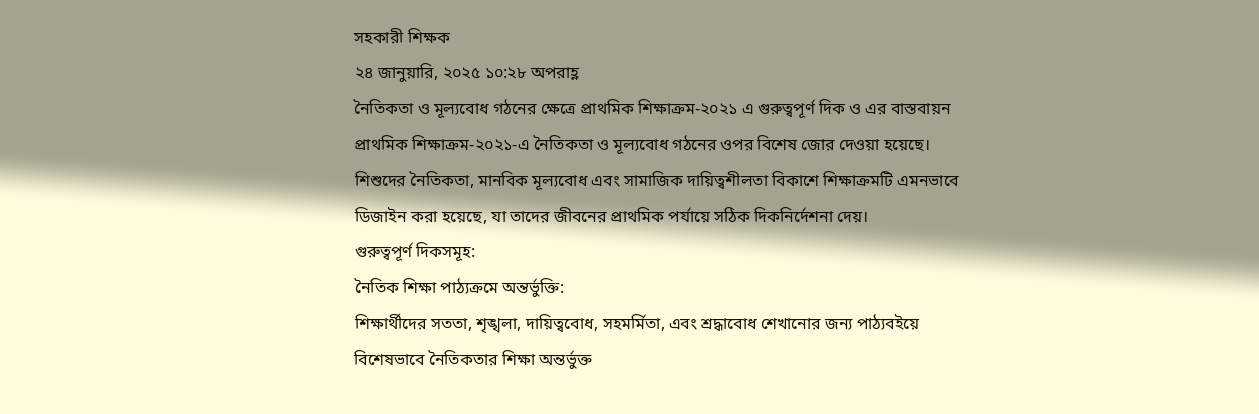সহকারী শিক্ষক
২৪ জানুয়ারি, ২০২৫ ১০:২৮ অপরাহ্ণ
নৈতিকতা ও মূল্যবোধ গঠনের ক্ষেত্রে প্রাথমিক শিক্ষাক্রম-২০২১ এ গুরুত্বপূর্ণ দিক ও এর বাস্তবায়ন
প্রাথমিক শিক্ষাক্রম-২০২১-এ নৈতিকতা ও মূল্যবোধ গঠনের ওপর বিশেষ জোর দেওয়া হয়েছে। শিশুদের নৈতিকতা, মানবিক মূল্যবোধ এবং সামাজিক দায়িত্বশীলতা বিকাশে শিক্ষাক্রমটি এমনভাবে ডিজাইন করা হয়েছে, যা তাদের জীবনের প্রাথমিক পর্যায়ে সঠিক দিকনির্দেশনা দেয়।
গুরুত্বপূর্ণ দিকসমূহ:
নৈতিক শিক্ষা পাঠ্যক্রমে অন্তর্ভুক্তি:
শিক্ষার্থীদের সততা, শৃঙ্খলা, দায়িত্ববোধ, সহমর্মিতা, এবং শ্রদ্ধাবোধ শেখানোর জন্য পাঠ্যবইয়ে বিশেষভাবে নৈতিকতার শিক্ষা অন্তর্ভুক্ত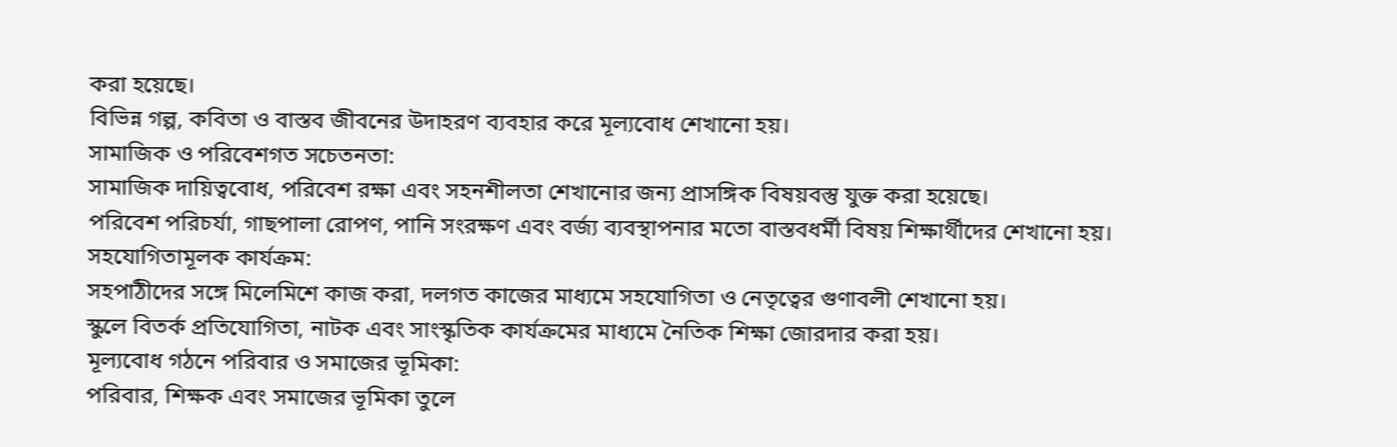করা হয়েছে।
বিভিন্ন গল্প, কবিতা ও বাস্তব জীবনের উদাহরণ ব্যবহার করে মূল্যবোধ শেখানো হয়।
সামাজিক ও পরিবেশগত সচেতনতা:
সামাজিক দায়িত্ববোধ, পরিবেশ রক্ষা এবং সহনশীলতা শেখানোর জন্য প্রাসঙ্গিক বিষয়বস্তু যুক্ত করা হয়েছে।
পরিবেশ পরিচর্যা, গাছপালা রোপণ, পানি সংরক্ষণ এবং বর্জ্য ব্যবস্থাপনার মতো বাস্তবধর্মী বিষয় শিক্ষার্থীদের শেখানো হয়।
সহযোগিতামূলক কার্যক্রম:
সহপাঠীদের সঙ্গে মিলেমিশে কাজ করা, দলগত কাজের মাধ্যমে সহযোগিতা ও নেতৃত্বের গুণাবলী শেখানো হয়।
স্কুলে বিতর্ক প্রতিযোগিতা, নাটক এবং সাংস্কৃতিক কার্যক্রমের মাধ্যমে নৈতিক শিক্ষা জোরদার করা হয়।
মূল্যবোধ গঠনে পরিবার ও সমাজের ভূমিকা:
পরিবার, শিক্ষক এবং সমাজের ভূমিকা তুলে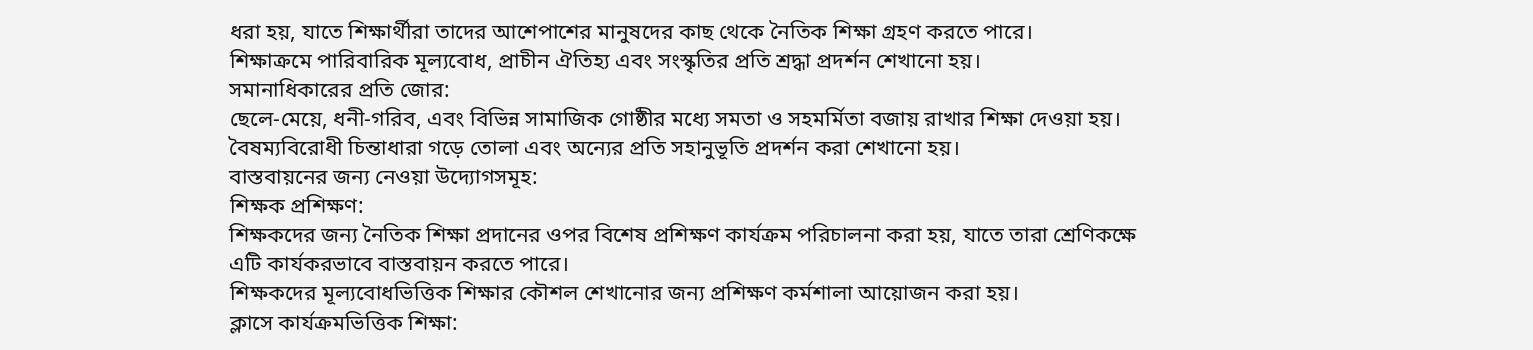ধরা হয়, যাতে শিক্ষার্থীরা তাদের আশেপাশের মানুষদের কাছ থেকে নৈতিক শিক্ষা গ্রহণ করতে পারে।
শিক্ষাক্রমে পারিবারিক মূল্যবোধ, প্রাচীন ঐতিহ্য এবং সংস্কৃতির প্রতি শ্রদ্ধা প্রদর্শন শেখানো হয়।
সমানাধিকারের প্রতি জোর:
ছেলে-মেয়ে, ধনী-গরিব, এবং বিভিন্ন সামাজিক গোষ্ঠীর মধ্যে সমতা ও সহমর্মিতা বজায় রাখার শিক্ষা দেওয়া হয়।
বৈষম্যবিরোধী চিন্তাধারা গড়ে তোলা এবং অন্যের প্রতি সহানুভূতি প্রদর্শন করা শেখানো হয়।
বাস্তবায়নের জন্য নেওয়া উদ্যোগসমূহ:
শিক্ষক প্রশিক্ষণ:
শিক্ষকদের জন্য নৈতিক শিক্ষা প্রদানের ওপর বিশেষ প্রশিক্ষণ কার্যক্রম পরিচালনা করা হয়, যাতে তারা শ্রেণিকক্ষে এটি কার্যকরভাবে বাস্তবায়ন করতে পারে।
শিক্ষকদের মূল্যবোধভিত্তিক শিক্ষার কৌশল শেখানোর জন্য প্রশিক্ষণ কর্মশালা আয়োজন করা হয়।
ক্লাসে কার্যক্রমভিত্তিক শিক্ষা: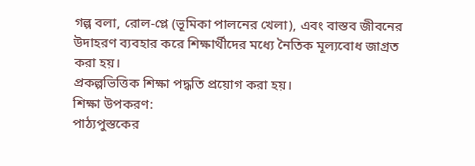গল্প বলা, রোল-প্লে (ভূমিকা পালনের খেলা), এবং বাস্তব জীবনের উদাহরণ ব্যবহার করে শিক্ষার্থীদের মধ্যে নৈতিক মূল্যবোধ জাগ্রত করা হয়।
প্রকল্পভিত্তিক শিক্ষা পদ্ধতি প্রয়োগ করা হয়।
শিক্ষা উপকরণ:
পাঠ্যপুস্তকের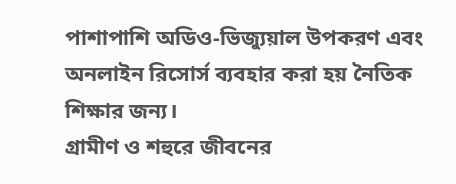পাশাপাশি অডিও-ভিজ্যুয়াল উপকরণ এবং অনলাইন রিসোর্স ব্যবহার করা হয় নৈতিক শিক্ষার জন্য।
গ্রামীণ ও শহুরে জীবনের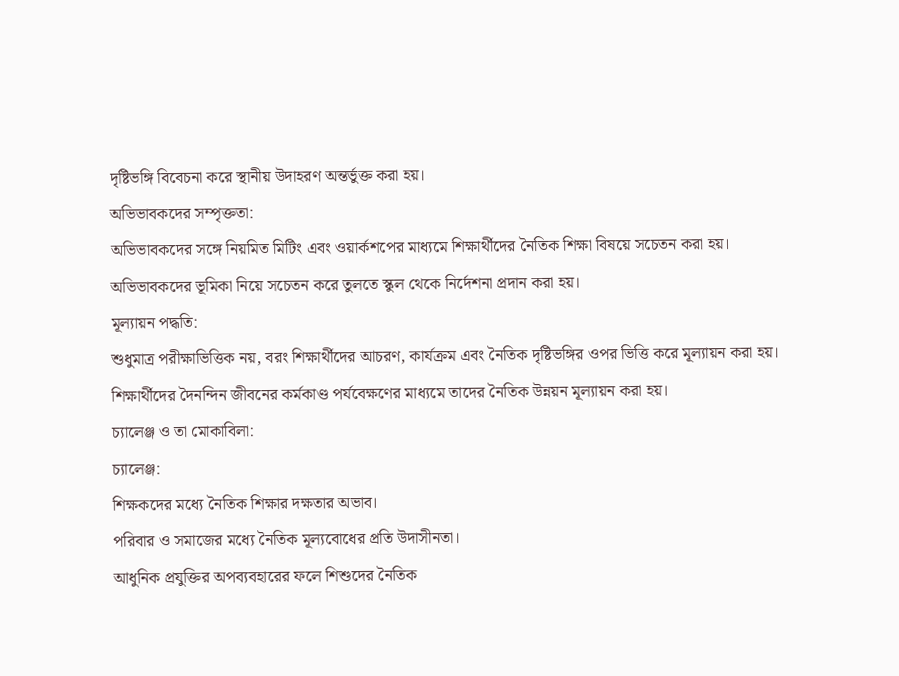দৃষ্টিভঙ্গি বিবেচনা করে স্থানীয় উদাহরণ অন্তর্ভুক্ত করা হয়।
অভিভাবকদের সম্পৃক্ততা:
অভিভাবকদের সঙ্গে নিয়মিত মিটিং এবং ওয়ার্কশপের মাধ্যমে শিক্ষার্থীদের নৈতিক শিক্ষা বিষয়ে সচেতন করা হয়।
অভিভাবকদের ভূমিকা নিয়ে সচেতন করে তুলতে স্কুল থেকে নির্দেশনা প্রদান করা হয়।
মূল্যায়ন পদ্ধতি:
শুধুমাত্র পরীক্ষাভিত্তিক নয়, বরং শিক্ষার্থীদের আচরণ, কার্যক্রম এবং নৈতিক দৃষ্টিভঙ্গির ওপর ভিত্তি করে মূল্যায়ন করা হয়।
শিক্ষার্থীদের দৈনন্দিন জীবনের কর্মকাণ্ড পর্যবেক্ষণের মাধ্যমে তাদের নৈতিক উন্নয়ন মূল্যায়ন করা হয়।
চ্যালেঞ্জ ও তা মোকাবিলা:
চ্যালেঞ্জ:
শিক্ষকদের মধ্যে নৈতিক শিক্ষার দক্ষতার অভাব।
পরিবার ও সমাজের মধ্যে নৈতিক মূল্যবোধের প্রতি উদাসীনতা।
আধুনিক প্রযুক্তির অপব্যবহারের ফলে শিশুদের নৈতিক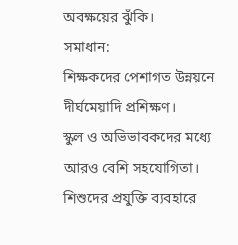অবক্ষয়ের ঝুঁকি।
সমাধান:
শিক্ষকদের পেশাগত উন্নয়নে দীর্ঘমেয়াদি প্রশিক্ষণ।
স্কুল ও অভিভাবকদের মধ্যে আরও বেশি সহযোগিতা।
শিশুদের প্রযুক্তি ব্যবহারে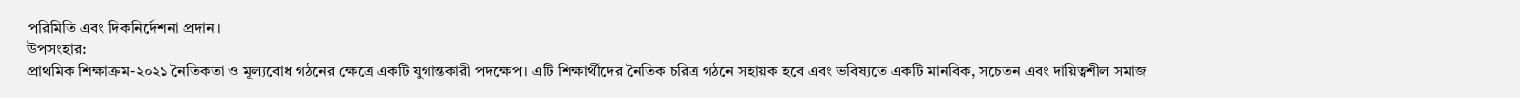পরিমিতি এবং দিকনির্দেশনা প্রদান।
উপসংহার:
প্রাথমিক শিক্ষাক্রম-২০২১ নৈতিকতা ও মূল্যবোধ গঠনের ক্ষেত্রে একটি যুগান্তকারী পদক্ষেপ। এটি শিক্ষার্থীদের নৈতিক চরিত্র গঠনে সহায়ক হবে এবং ভবিষ্যতে একটি মানবিক, সচেতন এবং দায়িত্বশীল সমাজ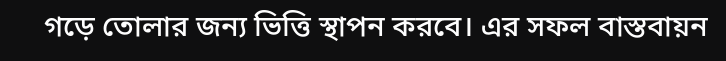গড়ে তোলার জন্য ভিত্তি স্থাপন করবে। এর সফল বাস্তবায়ন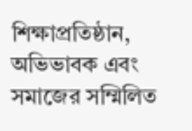শিক্ষাপ্রতিষ্ঠান, অভিভাবক এবং সমাজের সম্মিলিত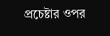প্রচেষ্টার ওপর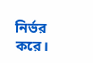নির্ভর করে।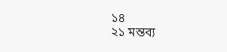১৪
২১ মন্তব্য